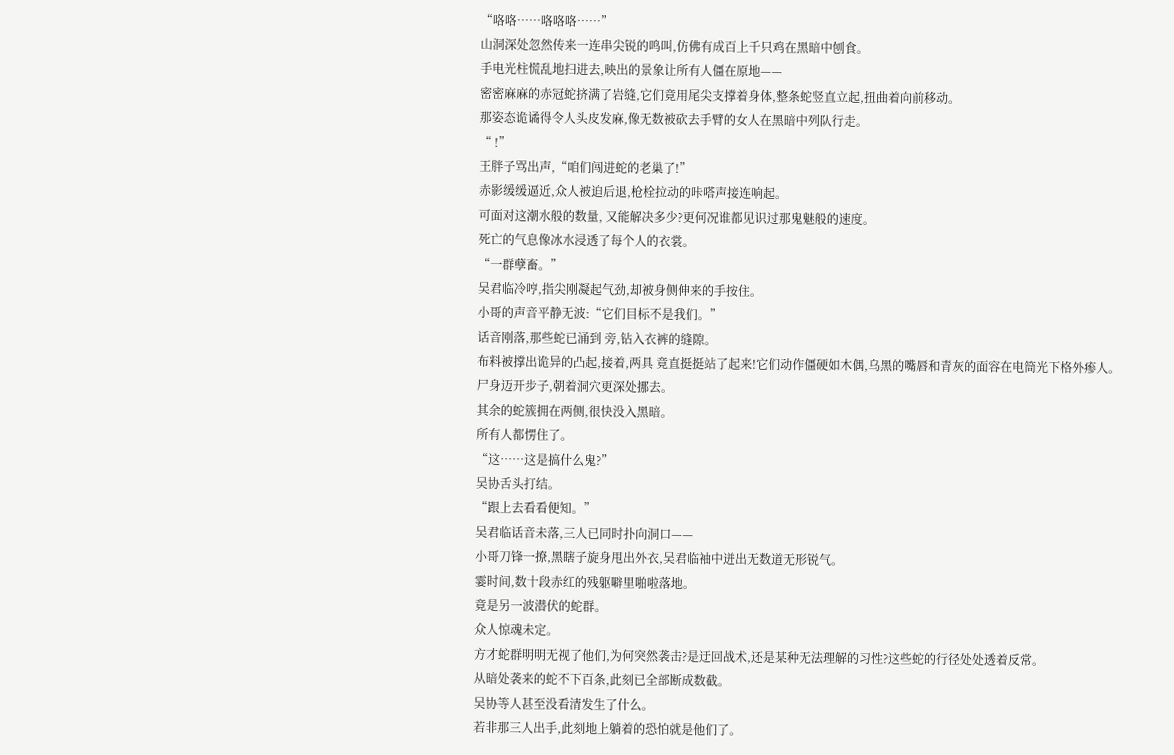“咯咯……咯咯咯……”
山洞深处忽然传来一连串尖锐的鸣叫,仿佛有成百上千只鸡在黑暗中刨食。
手电光柱慌乱地扫进去,映出的景象让所有人僵在原地——
密密麻麻的赤冠蛇挤满了岩缝,它们竟用尾尖支撑着身体,整条蛇竖直立起,扭曲着向前移动。
那姿态诡谲得令人头皮发麻,像无数被砍去手臂的女人在黑暗中列队行走。
“ !”
王胖子骂出声,“咱们闯进蛇的老巢了!”
赤影缓缓逼近,众人被迫后退,枪栓拉动的咔嗒声接连响起。
可面对这潮水般的数量, 又能解决多少?更何况谁都见识过那鬼魅般的速度。
死亡的气息像冰水浸透了每个人的衣裳。
“一群孽畜。”
吴君临冷哼,指尖刚凝起气劲,却被身侧伸来的手按住。
小哥的声音平静无波:“它们目标不是我们。”
话音刚落,那些蛇已涌到 旁,钻入衣裤的缝隙。
布料被撑出诡异的凸起,接着,两具 竟直挺挺站了起来!它们动作僵硬如木偶,乌黑的嘴唇和青灰的面容在电筒光下格外瘆人。
尸身迈开步子,朝着洞穴更深处挪去。
其余的蛇簇拥在两侧,很快没入黑暗。
所有人都愣住了。
“这……这是搞什么鬼?”
吴协舌头打结。
“跟上去看看便知。”
吴君临话音未落,三人已同时扑向洞口——
小哥刀锋一撩,黑瞎子旋身甩出外衣,吴君临袖中迸出无数道无形锐气。
霎时间,数十段赤红的残躯噼里啪啦落地。
竟是另一波潜伏的蛇群。
众人惊魂未定。
方才蛇群明明无视了他们,为何突然袭击?是迂回战术,还是某种无法理解的习性?这些蛇的行径处处透着反常。
从暗处袭来的蛇不下百条,此刻已全部断成数截。
吴协等人甚至没看清发生了什么。
若非那三人出手,此刻地上躺着的恐怕就是他们了。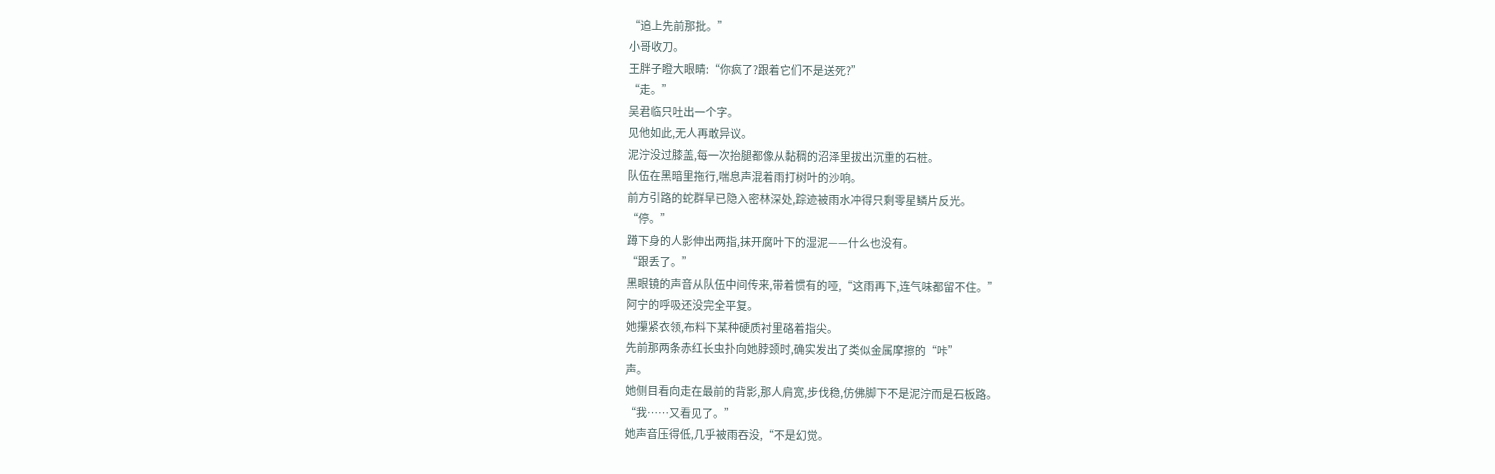“追上先前那批。”
小哥收刀。
王胖子瞪大眼睛:“你疯了?跟着它们不是送死?”
“走。”
吴君临只吐出一个字。
见他如此,无人再敢异议。
泥泞没过膝盖,每一次抬腿都像从黏稠的沼泽里拔出沉重的石桩。
队伍在黑暗里拖行,喘息声混着雨打树叶的沙响。
前方引路的蛇群早已隐入密林深处,踪迹被雨水冲得只剩零星鳞片反光。
“停。”
蹲下身的人影伸出两指,抹开腐叶下的湿泥——什么也没有。
“跟丢了。”
黑眼镜的声音从队伍中间传来,带着惯有的哑,“这雨再下,连气味都留不住。”
阿宁的呼吸还没完全平复。
她攥紧衣领,布料下某种硬质衬里硌着指尖。
先前那两条赤红长虫扑向她脖颈时,确实发出了类似金属摩擦的“咔”
声。
她侧目看向走在最前的背影,那人肩宽,步伐稳,仿佛脚下不是泥泞而是石板路。
“我……又看见了。”
她声音压得低,几乎被雨吞没,“不是幻觉。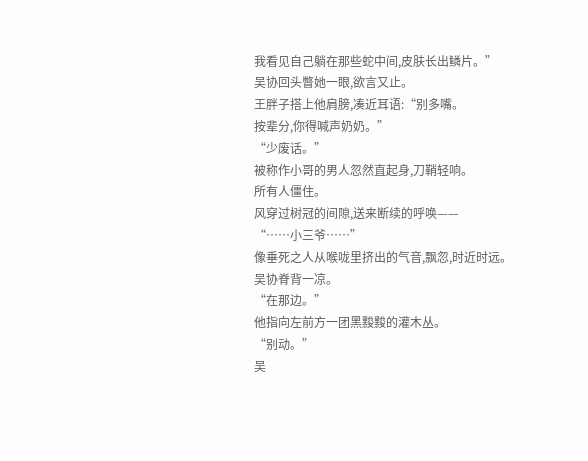我看见自己躺在那些蛇中间,皮肤长出鳞片。”
吴协回头瞥她一眼,欲言又止。
王胖子搭上他肩膀,凑近耳语:“别多嘴。
按辈分,你得喊声奶奶。”
“少废话。”
被称作小哥的男人忽然直起身,刀鞘轻响。
所有人僵住。
风穿过树冠的间隙,送来断续的呼唤——
“……小三爷……”
像垂死之人从喉咙里挤出的气音,飘忽,时近时远。
吴协脊背一凉。
“在那边。”
他指向左前方一团黑黢黢的灌木丛。
“别动。”
吴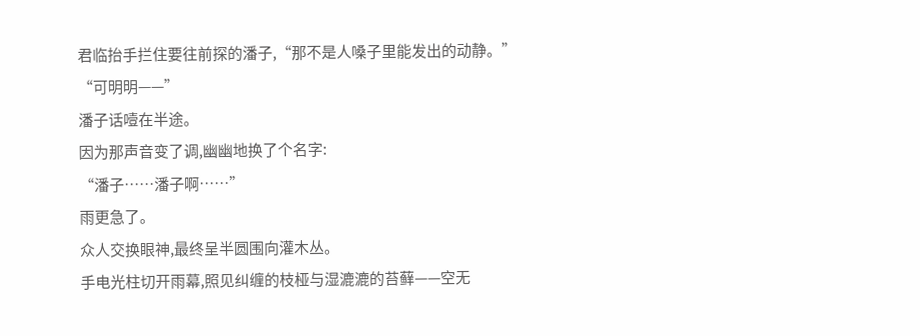君临抬手拦住要往前探的潘子,“那不是人嗓子里能发出的动静。”
“可明明——”
潘子话噎在半途。
因为那声音变了调,幽幽地换了个名字:
“潘子……潘子啊……”
雨更急了。
众人交换眼神,最终呈半圆围向灌木丛。
手电光柱切开雨幕,照见纠缠的枝桠与湿漉漉的苔藓——空无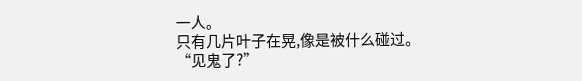一人。
只有几片叶子在晃,像是被什么碰过。
“见鬼了?”